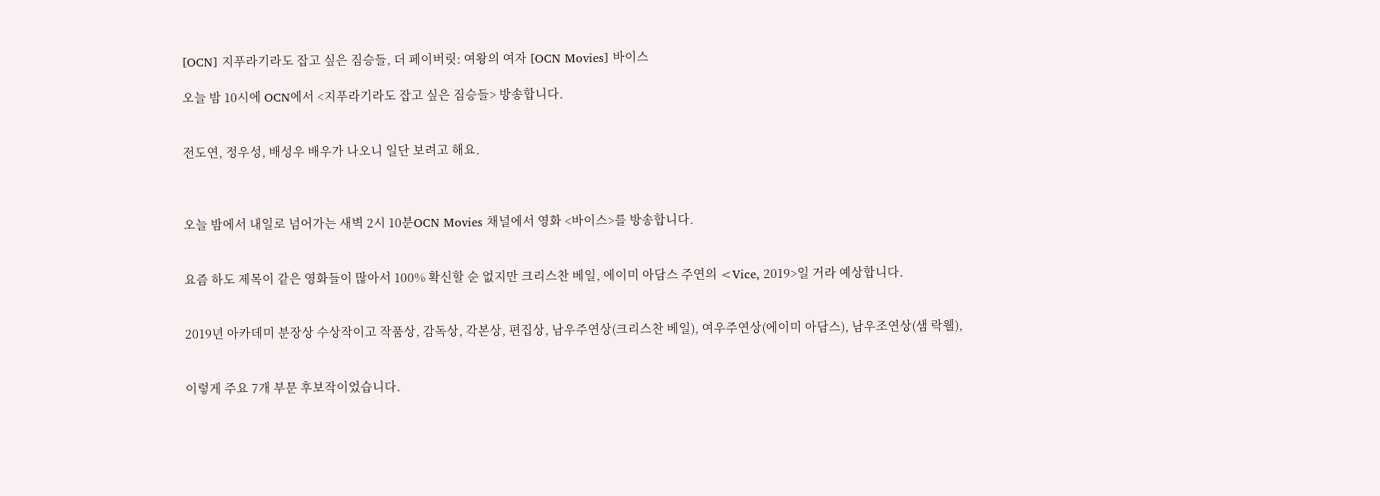[OCN] 지푸라기라도 잡고 싶은 짐승들, 더 페이버릿: 여왕의 여자 [OCN Movies] 바이스

오늘 밤 10시에 OCN에서 <지푸라기라도 잡고 싶은 짐승들> 방송합니다.


전도연, 정우성, 배성우 배우가 나오니 일단 보려고 해요.



오늘 밤에서 내일로 넘어가는 새벽 2시 10분OCN Movies 채널에서 영화 <바이스>를 방송합니다.


요즘 하도 제목이 같은 영화들이 많아서 100% 확신할 순 없지만 크리스찬 베일, 에이미 아담스 주연의 <Vice, 2019>일 거라 예상합니다.


2019년 아카데미 분장상 수상작이고 작품상, 감독상, 각본상, 편집상, 남우주연상(크리스찬 베일), 여우주연상(에이미 아담스), 남우조연상(샘 락웰),


이렇게 주요 7개 부문 후보작이었습니다.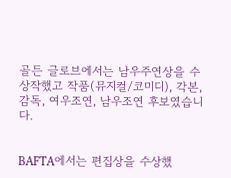골든 글로브에서는 남우주연상을 수상작했고 작품(뮤지컬/코미디), 각본, 감독, 여우조연, 남우조연 후보였습니다.


BAFTA에서는 편집상을 수상했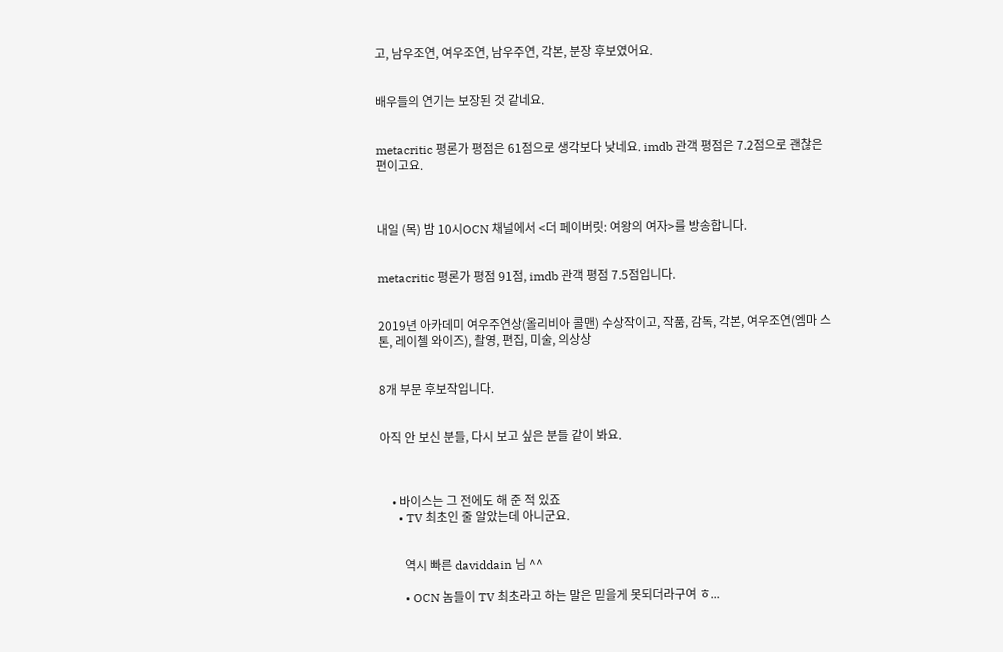고, 남우조연, 여우조연, 남우주연, 각본, 분장 후보였어요.


배우들의 연기는 보장된 것 같네요.


metacritic 평론가 평점은 61점으로 생각보다 낮네요. imdb 관객 평점은 7.2점으로 괜찮은 편이고요.



내일 (목) 밤 10시OCN 채널에서 <더 페이버릿: 여왕의 여자>를 방송합니다.


metacritic 평론가 평점 91점, imdb 관객 평점 7.5점입니다.


2019년 아카데미 여우주연상(올리비아 콜맨) 수상작이고, 작품, 감독, 각본, 여우조연(엠마 스톤, 레이첼 와이즈), 촬영, 편집, 미술, 의상상


8개 부문 후보작입니다.


아직 안 보신 분들, 다시 보고 싶은 분들 같이 봐요.



    • 바이스는 그 전에도 해 준 적 있죠
      • TV 최초인 줄 알았는데 아니군요.


        역시 빠른 daviddain 님 ^^

        • OCN 놈들이 TV 최초라고 하는 말은 믿을게 못되더라구여 ㅎ...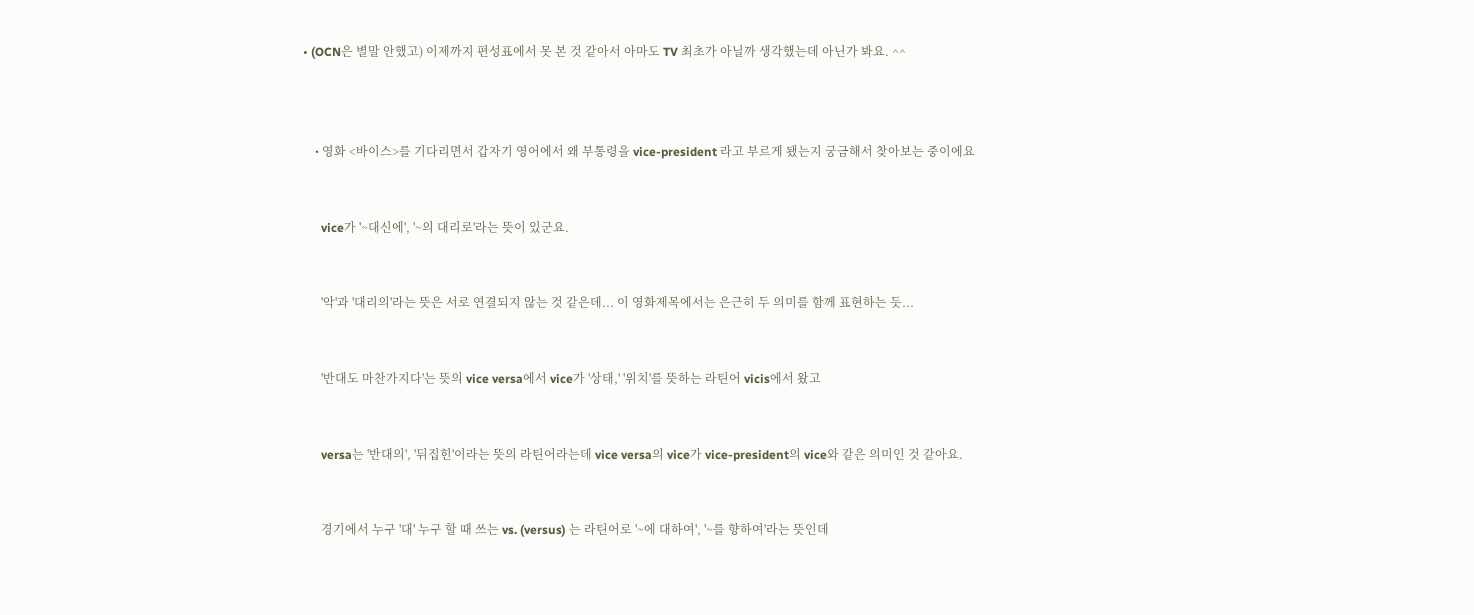• (OCN은 별말 안했고) 이제까지 편성표에서 못 본 것 같아서 아마도 TV 최초가 아닐까 생각했는데 아닌가 봐요. ^^



    • 영화 <바이스>를 기다리면서 갑자기 영어에서 왜 부통령을 vice-president 라고 부르게 됐는지 궁금해서 찾아보는 중이에요


      vice가 '~대신에', '~의 대리로'라는 뜻이 있군요.


      '악'과 '대리의'라는 뜻은 서로 연결되지 않는 것 같은데... 이 영화제목에서는 은근히 두 의미를 함께 표현하는 듯...


      '반대도 마찬가지다'는 뜻의 vice versa에서 vice가 '상태,' '위치'를 뜻하는 라틴어 vicis에서 왔고


      versa는 '반대의', '뒤집힌'이라는 뜻의 라틴어라는데 vice versa의 vice가 vice-president의 vice와 같은 의미인 것 같아요.


      경기에서 누구 '대' 누구 할 때 쓰는 vs. (versus) 는 라틴어로 '~에 대하여', '~를 향하여'라는 뜻인데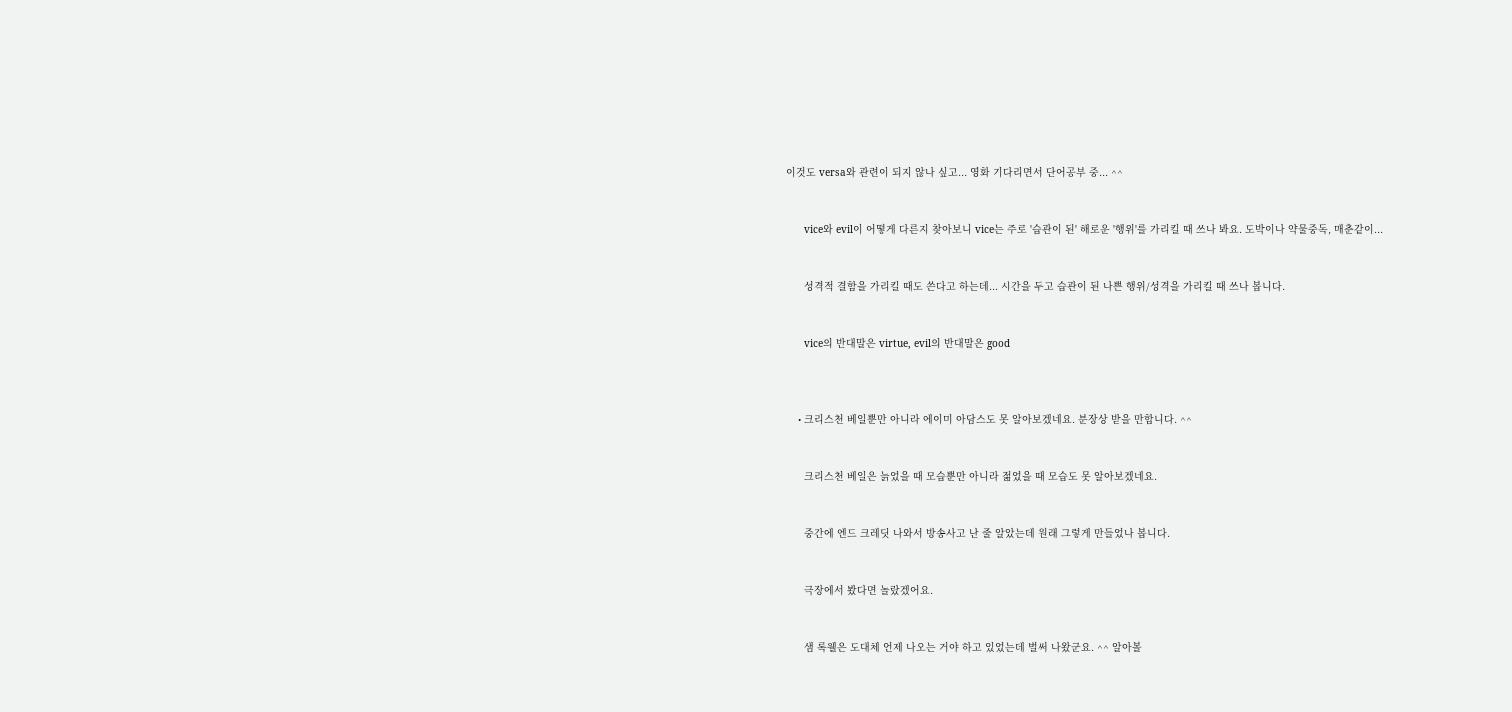이것도 versa와 관련이 되지 않나 싶고... 영화 기다리면서 단어공부 중... ^^


      vice와 evil이 어떻게 다른지 찾아보니 vice는 주로 '습관이 된' 해로운 '행위'를 가리킬 때 쓰나 봐요. 도박이나 약물중독, 매춘같이...


      성격적 결함을 가리킬 때도 쓴다고 하는데... 시간을 두고 습관이 된 나쁜 행위/성격을 가리킬 때 쓰나 봅니다.


      vice의 반대말은 virtue, evil의 반대말은 good



    • 크리스천 베일뿐만 아니라 에이미 아담스도 못 알아보겠네요. 분장상 받을 만합니다. ^^


      크리스천 베일은 늙었을 때 모습뿐만 아니라 젊었을 때 모습도 못 알아보겠네요.


      중간에 엔드 크레딧 나와서 방송사고 난 줄 알았는데 원래 그렇게 만들었나 봅니다.


      극장에서 봤다면 놀랐겠어요.


      샘 록웰은 도대체 언제 나오는 거야 하고 있었는데 벌써 나왔군요. ^^ 알아볼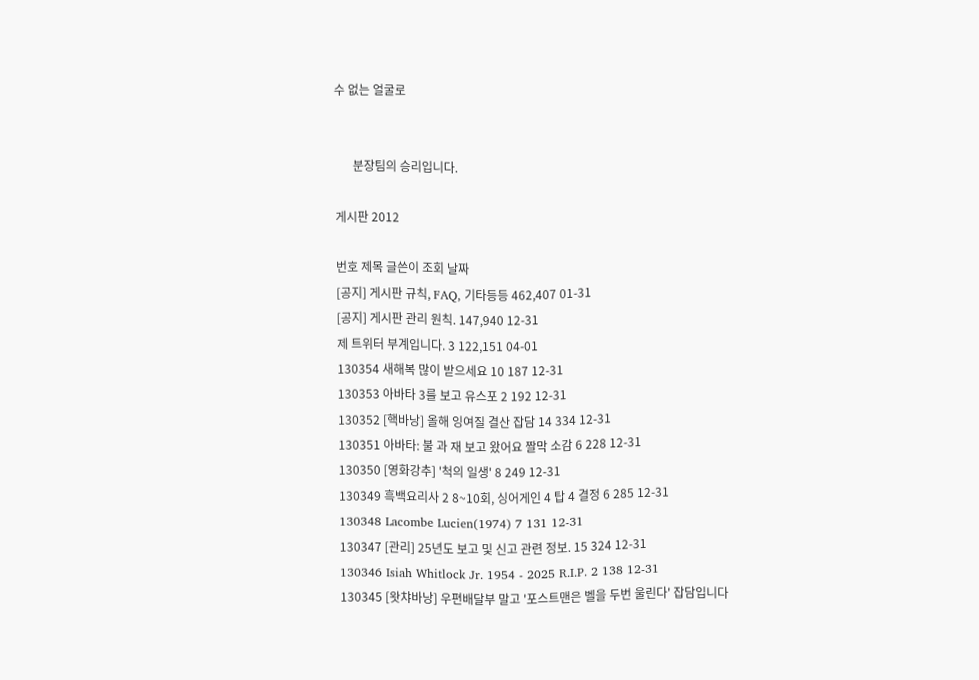수 없는 얼굴로


      분장팀의 승리입니다.

게시판 2012

번호 제목 글쓴이 조회 날짜
[공지] 게시판 규칙, FAQ, 기타등등 462,407 01-31
[공지] 게시판 관리 원칙. 147,940 12-31
제 트위터 부계입니다. 3 122,151 04-01
130354 새해복 많이 받으세요 10 187 12-31
130353 아바타 3를 보고 유스포 2 192 12-31
130352 [핵바낭] 올해 잉여질 결산 잡담 14 334 12-31
130351 아바타: 불 과 재 보고 왔어요 짤막 소감 6 228 12-31
130350 [영화강추] '척의 일생' 8 249 12-31
130349 흑백요리사 2 8~10회, 싱어게인 4 탑 4 결정 6 285 12-31
130348 Lacombe Lucien(1974) 7 131 12-31
130347 [관리] 25년도 보고 및 신고 관련 정보. 15 324 12-31
130346 Isiah Whitlock Jr. 1954 - 2025 R.I.P. 2 138 12-31
130345 [왓챠바낭] 우편배달부 말고 '포스트맨은 벨을 두번 울린다' 잡담입니다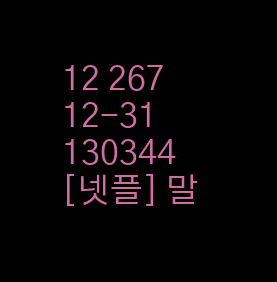12 267 12-31
130344 [넷플] 말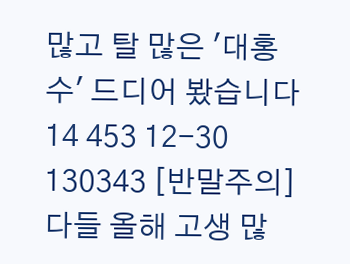많고 탈 많은 '대홍수' 드디어 봤습니다 14 453 12-30
130343 [반말주의] 다들 올해 고생 많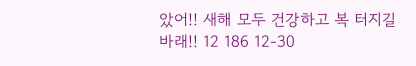았어!! 새해 모두 건강하고 복 터지길 바래!! 12 186 12-30